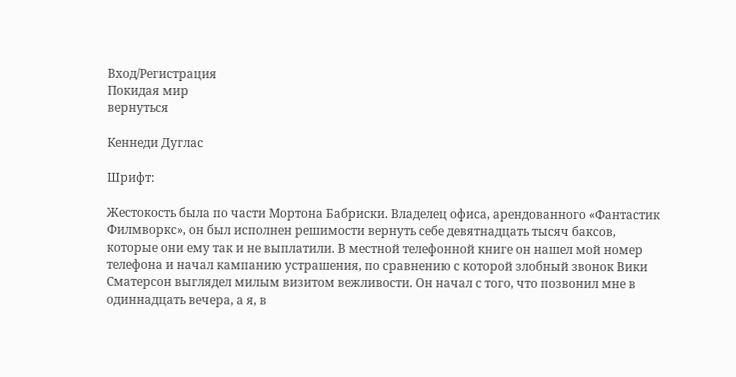Вход/Регистрация
Покидая мир
вернуться

Кеннеди Дуглас

Шрифт:

Жестокость была по части Мортона Бабриски. Владелец офиса, арендованного «Фантастик Филмворкс», он был исполнен решимости вернуть себе девятнадцать тысяч баксов, которые они ему так и не выплатили. В местной телефонной книге он нашел мой номер телефона и начал кампанию устрашения, по сравнению с которой злобный звонок Вики Сматерсон выглядел милым визитом вежливости. Он начал с того, что позвонил мне в одиннадцать вечера, а я, в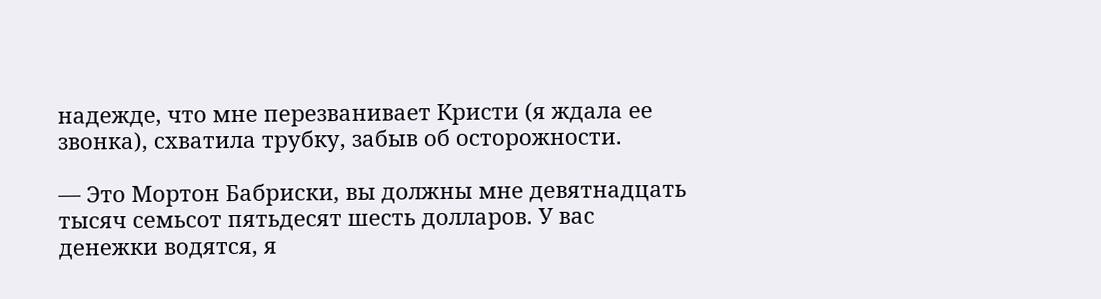надежде, что мне перезванивает Кристи (я ждала ее звонка), схватила трубку, забыв об осторожности.

— Это Мортон Бабриски, вы должны мне девятнадцать тысяч семьсот пятьдесят шесть долларов. У вас денежки водятся, я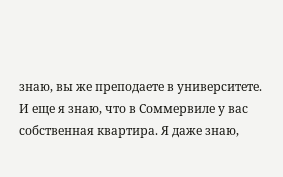знаю, вы же преподаете в университете. И еще я знаю, что в Соммервиле у вас собственная квартира. Я даже знаю,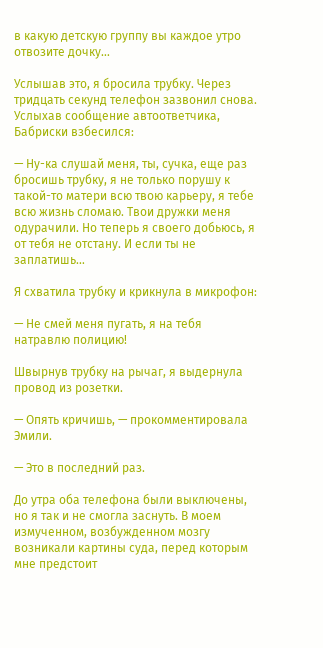в какую детскую группу вы каждое утро отвозите дочку…

Услышав это, я бросила трубку. Через тридцать секунд телефон зазвонил снова. Услыхав сообщение автоответчика, Бабриски взбесился:

— Ну-ка слушай меня, ты, сучка, еще раз бросишь трубку, я не только порушу к такой-то матери всю твою карьеру, я тебе всю жизнь сломаю. Твои дружки меня одурачили. Но теперь я своего добьюсь, я от тебя не отстану. И если ты не заплатишь…

Я схватила трубку и крикнула в микрофон:

— Не смей меня пугать, я на тебя натравлю полицию!

Швырнув трубку на рычаг, я выдернула провод из розетки.

— Опять кричишь, — прокомментировала Эмили.

— Это в последний раз.

До утра оба телефона были выключены, но я так и не смогла заснуть. В моем измученном, возбужденном мозгу возникали картины суда, перед которым мне предстоит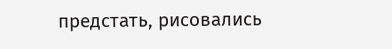предстать, рисовались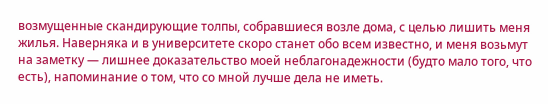возмущенные скандирующие толпы, собравшиеся возле дома, с целью лишить меня жилья. Наверняка и в университете скоро станет обо всем известно, и меня возьмут на заметку — лишнее доказательство моей неблагонадежности (будто мало того, что есть), напоминание о том, что со мной лучше дела не иметь.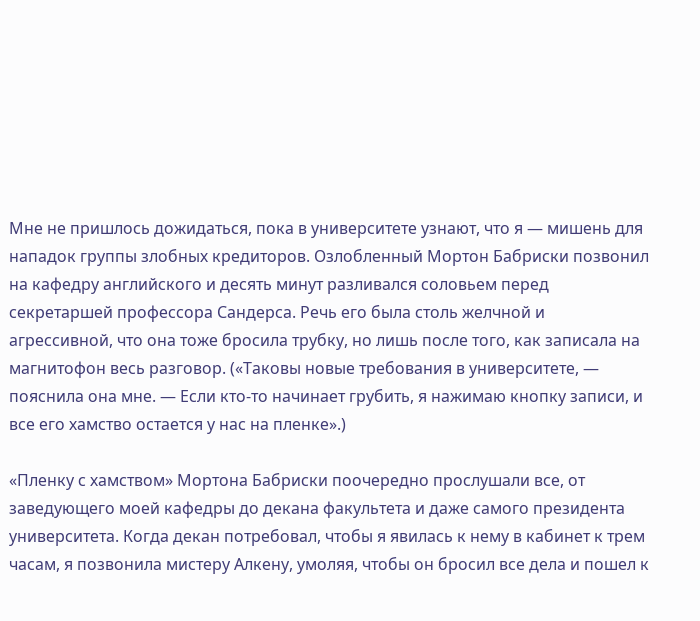Мне не пришлось дожидаться, пока в университете узнают, что я — мишень для нападок группы злобных кредиторов. Озлобленный Мортон Бабриски позвонил на кафедру английского и десять минут разливался соловьем перед секретаршей профессора Сандерса. Речь его была столь желчной и агрессивной, что она тоже бросила трубку, но лишь после того, как записала на магнитофон весь разговор. («Таковы новые требования в университете, — пояснила она мне. — Если кто-то начинает грубить, я нажимаю кнопку записи, и все его хамство остается у нас на пленке».)

«Пленку с хамством» Мортона Бабриски поочередно прослушали все, от заведующего моей кафедры до декана факультета и даже самого президента университета. Когда декан потребовал, чтобы я явилась к нему в кабинет к трем часам, я позвонила мистеру Алкену, умоляя, чтобы он бросил все дела и пошел к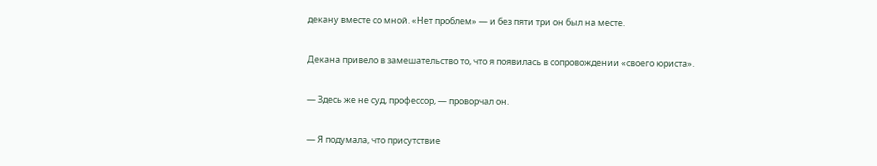декану вместе со мной. «Нет проблем» — и без пяти три он был на месте.

Декана привело в замешательство то, что я появилась в сопровождении «своего юриста».

— Здесь же не суд, профессор, — проворчал он.

— Я подумала, что присутствие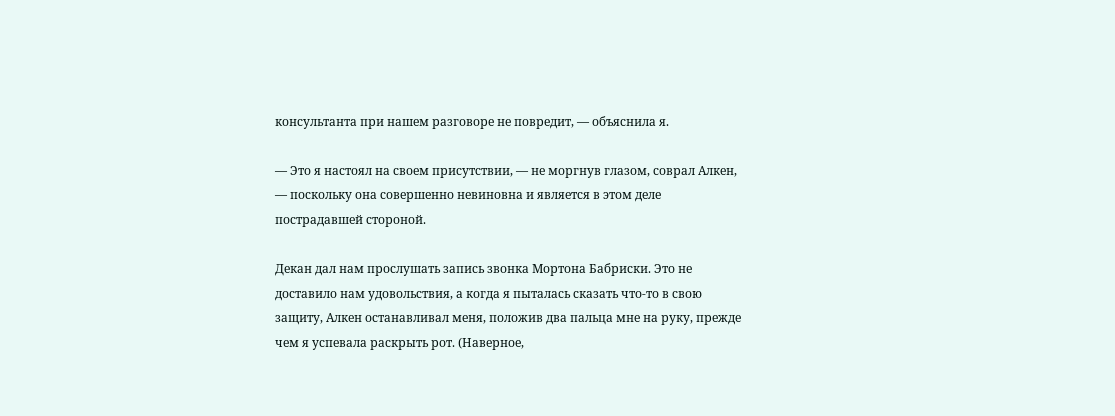консультанта при нашем разговоре не повредит, — объяснила я.

— Это я настоял на своем присутствии, — не моргнув глазом, соврал Алкен, — поскольку она совершенно невиновна и является в этом деле пострадавшей стороной.

Декан дал нам прослушать запись звонка Мортона Бабриски. Это не доставило нам удовольствия, а когда я пыталась сказать что-то в свою защиту, Алкен останавливал меня, положив два пальца мне на руку, прежде чем я успевала раскрыть рот. (Наверное,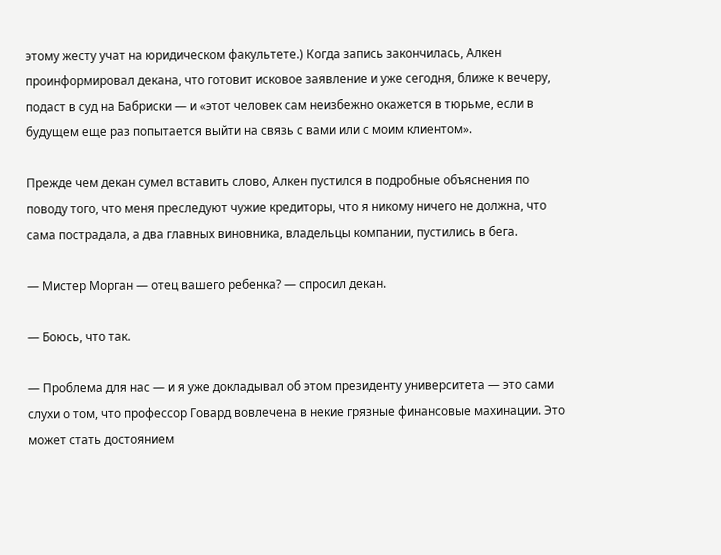этому жесту учат на юридическом факультете.) Когда запись закончилась, Алкен проинформировал декана, что готовит исковое заявление и уже сегодня, ближе к вечеру, подаст в суд на Бабриски — и «этот человек сам неизбежно окажется в тюрьме, если в будущем еще раз попытается выйти на связь с вами или с моим клиентом».

Прежде чем декан сумел вставить слово, Алкен пустился в подробные объяснения по поводу того, что меня преследуют чужие кредиторы, что я никому ничего не должна, что сама пострадала, а два главных виновника, владельцы компании, пустились в бега.

— Мистер Морган — отец вашего ребенка? — спросил декан.

— Боюсь, что так.

— Проблема для нас — и я уже докладывал об этом президенту университета — это сами слухи о том, что профессор Говард вовлечена в некие грязные финансовые махинации. Это может стать достоянием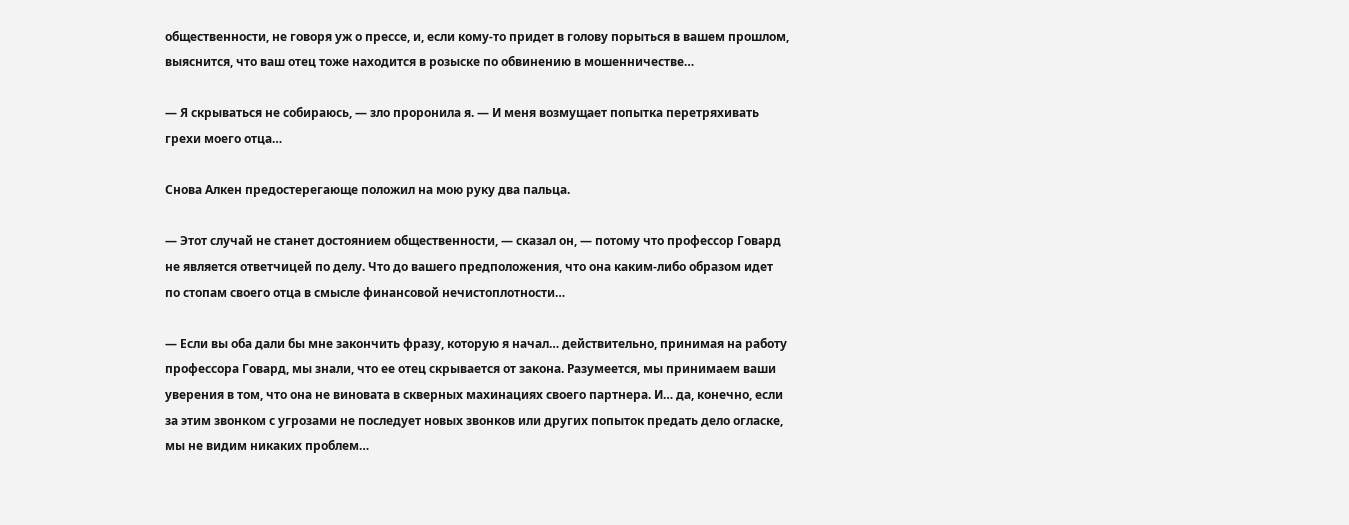общественности, не говоря уж о прессе, и, если кому-то придет в голову порыться в вашем прошлом, выяснится, что ваш отец тоже находится в розыске по обвинению в мошенничестве…

— Я скрываться не собираюсь, — зло проронила я. — И меня возмущает попытка перетряхивать грехи моего отца…

Снова Алкен предостерегающе положил на мою руку два пальца.

— Этот случай не станет достоянием общественности, — сказал он, — потому что профессор Говард не является ответчицей по делу. Что до вашего предположения, что она каким-либо образом идет по стопам своего отца в смысле финансовой нечистоплотности…

— Если вы оба дали бы мне закончить фразу, которую я начал… действительно, принимая на работу профессора Говард, мы знали, что ее отец скрывается от закона. Разумеется, мы принимаем ваши уверения в том, что она не виновата в скверных махинациях своего партнера. И… да, конечно, если за этим звонком с угрозами не последует новых звонков или других попыток предать дело огласке, мы не видим никаких проблем…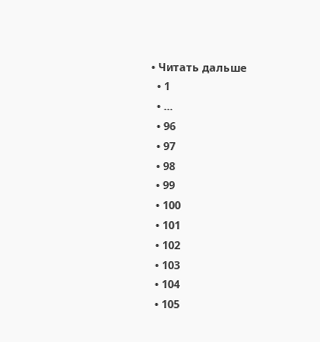• Читать дальше
  • 1
  • ...
  • 96
  • 97
  • 98
  • 99
  • 100
  • 101
  • 102
  • 103
  • 104
  • 105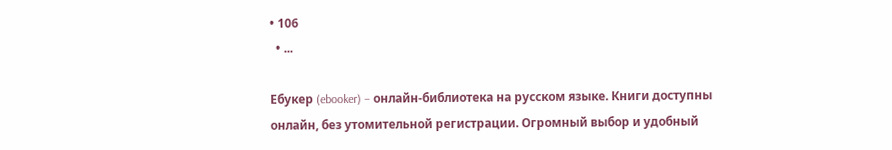• 106
  • ...

Ебукер (ebooker) – онлайн-библиотека на русском языке. Книги доступны онлайн, без утомительной регистрации. Огромный выбор и удобный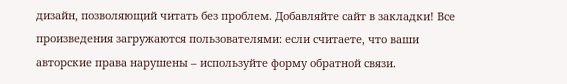дизайн, позволяющий читать без проблем. Добавляйте сайт в закладки! Все произведения загружаются пользователями: если считаете, что ваши авторские права нарушены – используйте форму обратной связи.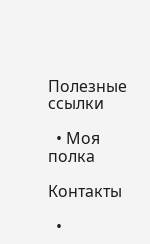Полезные ссылки

  • Моя полка

Контакты

  •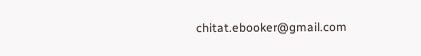chitat.ebooker@gmail.com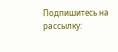Подпишитесь на рассылку: